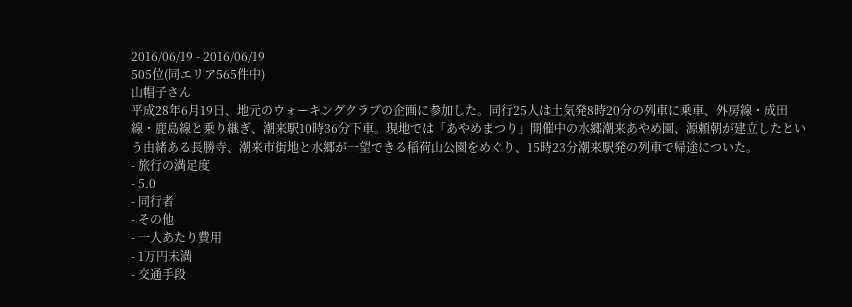2016/06/19 - 2016/06/19
505位(同エリア565件中)
山帽子さん
平成28年6月19日、地元のウォーキングクラブの企画に参加した。同行25人は土気発8時20分の列車に乗車、外房線・成田線・鹿島線と乗り継ぎ、潮来駅10時36分下車。現地では「あやめまつり」開催中の水郷潮来あやめ園、源頼朝が建立したという由緒ある長勝寺、潮来市街地と水郷が一望できる稲荷山公園をめぐり、15時23分潮来駅発の列車で帰途についた。
- 旅行の満足度
- 5.0
- 同行者
- その他
- 一人あたり費用
- 1万円未満
- 交通手段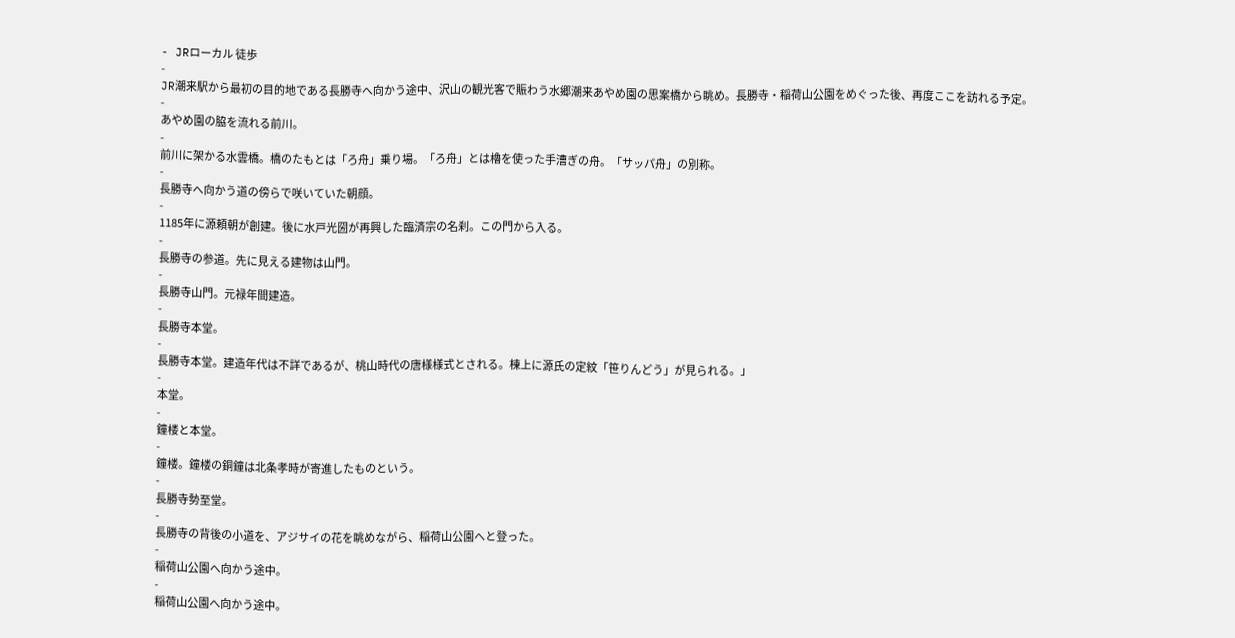- JRローカル 徒歩
-
JR潮来駅から最初の目的地である長勝寺へ向かう途中、沢山の観光客で賑わう水郷潮来あやめ園の思案橋から眺め。長勝寺・稲荷山公園をめぐった後、再度ここを訪れる予定。
-
あやめ園の脇を流れる前川。
-
前川に架かる水雲橋。橋のたもとは「ろ舟」乗り場。「ろ舟」とは櫓を使った手漕ぎの舟。「サッパ舟」の別称。
-
長勝寺へ向かう道の傍らで咲いていた朝顔。
-
1185年に源頼朝が創建。後に水戸光圀が再興した臨済宗の名刹。この門から入る。
-
長勝寺の参道。先に見える建物は山門。
-
長勝寺山門。元禄年間建造。
-
長勝寺本堂。
-
長勝寺本堂。建造年代は不詳であるが、桃山時代の唐様様式とされる。棟上に源氏の定紋「笹りんどう」が見られる。」
-
本堂。
-
鐘楼と本堂。
-
鐘楼。鐘楼の銅鐘は北条孝時が寄進したものという。
-
長勝寺勢至堂。
-
長勝寺の背後の小道を、アジサイの花を眺めながら、稲荷山公園へと登った。
-
稲荷山公園へ向かう途中。
-
稲荷山公園へ向かう途中。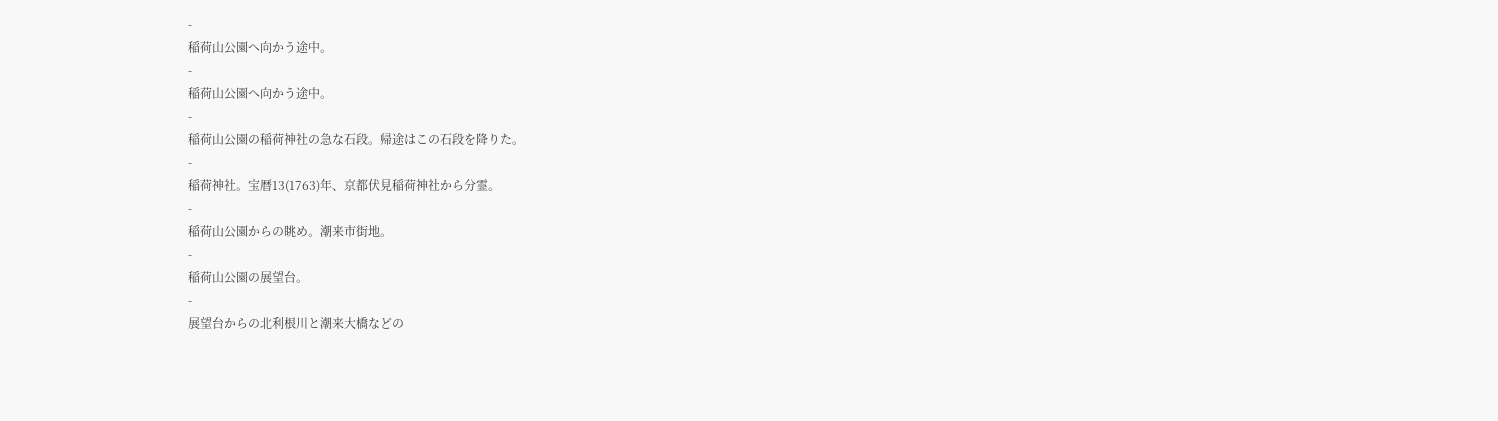-
稲荷山公園へ向かう途中。
-
稲荷山公園へ向かう途中。
-
稲荷山公園の稲荷神社の急な石段。帰途はこの石段を降りた。
-
稲荷神社。宝暦13(1763)年、京都伏見稲荷神社から分霊。
-
稲荷山公園からの眺め。潮来市街地。
-
稲荷山公園の展望台。
-
展望台からの北利根川と潮来大橋などの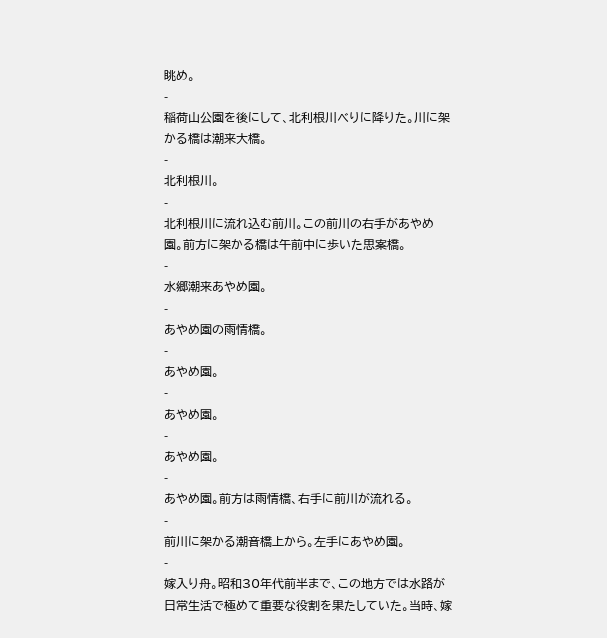眺め。
-
稲荷山公園を後にして、北利根川べりに降りた。川に架かる橋は潮来大橋。
-
北利根川。
-
北利根川に流れ込む前川。この前川の右手があやめ園。前方に架かる橋は午前中に歩いた思案橋。
-
水郷潮来あやめ園。
-
あやめ園の雨情橋。
-
あやめ園。
-
あやめ園。
-
あやめ園。
-
あやめ園。前方は雨情橋、右手に前川が流れる。
-
前川に架かる潮音橋上から。左手にあやめ園。
-
嫁入り舟。昭和30年代前半まで、この地方では水路が日常生活で極めて重要な役割を果たしていた。当時、嫁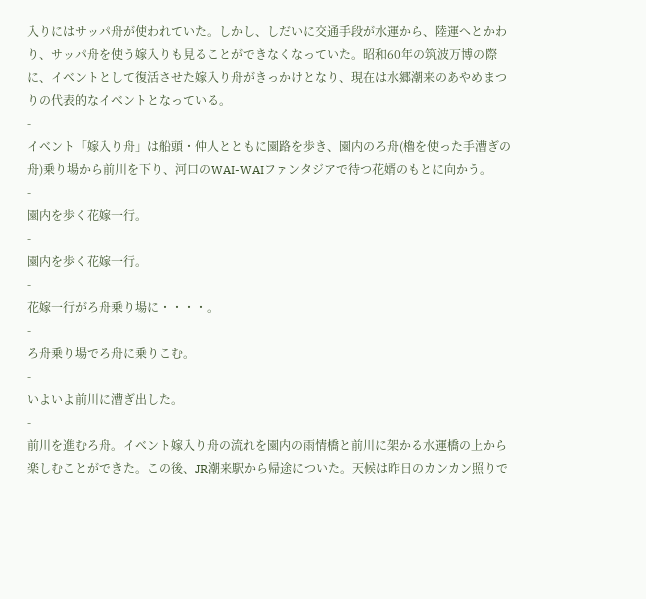入りにはサッパ舟が使われていた。しかし、しだいに交通手段が水運から、陸運へとかわり、サッパ舟を使う嫁入りも見ることができなくなっていた。昭和60年の筑波万博の際に、イベントとして復活させた嫁入り舟がきっかけとなり、現在は水郷潮来のあやめまつりの代表的なイベントとなっている。
-
イベント「嫁入り舟」は船頭・仲人とともに園路を歩き、園内のろ舟(櫓を使った手漕ぎの舟)乗り場から前川を下り、河口のWAI-WAIファンタジアで待つ花婿のもとに向かう。
-
園内を歩く花嫁一行。
-
園内を歩く花嫁一行。
-
花嫁一行がろ舟乗り場に・・・・。
-
ろ舟乗り場でろ舟に乗りこむ。
-
いよいよ前川に漕ぎ出した。
-
前川を進むろ舟。イベント嫁入り舟の流れを園内の雨情橋と前川に架かる水運橋の上から楽しむことができた。この後、JR潮来駅から帰途についた。天候は昨日のカンカン照りで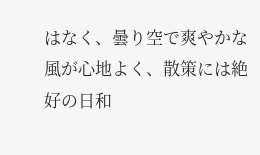はなく、曇り空で爽やかな風が心地よく、散策には絶好の日和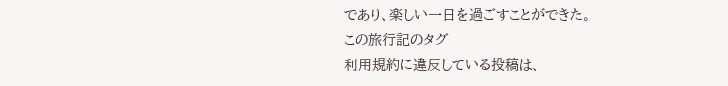であり、楽しい一日を過ごすことができた。
この旅行記のタグ
利用規約に違反している投稿は、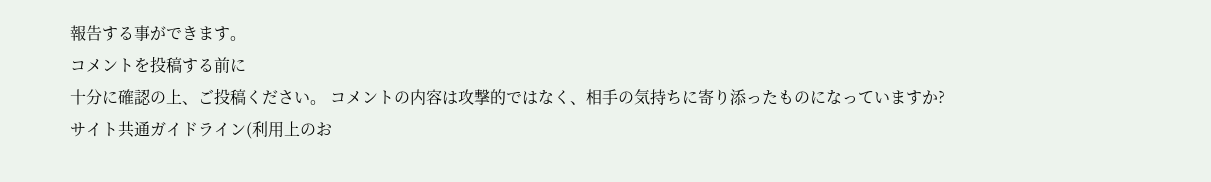報告する事ができます。
コメントを投稿する前に
十分に確認の上、ご投稿ください。 コメントの内容は攻撃的ではなく、相手の気持ちに寄り添ったものになっていますか?
サイト共通ガイドライン(利用上のお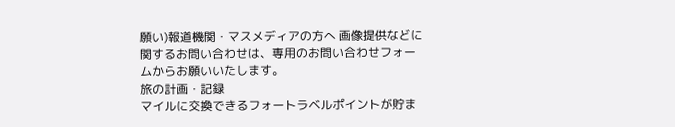願い)報道機関・マスメディアの方へ 画像提供などに関するお問い合わせは、専用のお問い合わせフォームからお願いいたします。
旅の計画・記録
マイルに交換できるフォートラベルポイントが貯ま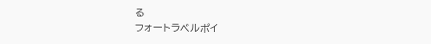る
フォートラベルポイ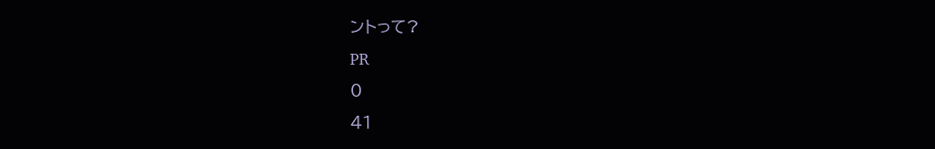ントって?
PR
0
41